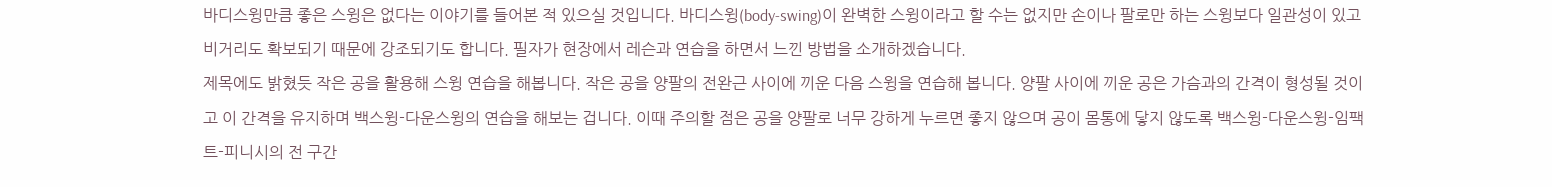바디스윙만큼 좋은 스윙은 없다는 이야기를 들어본 적 있으실 것입니다. 바디스윙(body-swing)이 완벽한 스윙이라고 할 수는 없지만 손이나 팔로만 하는 스윙보다 일관성이 있고 비거리도 확보되기 때문에 강조되기도 합니다. 필자가 현장에서 레슨과 연습을 하면서 느낀 방법을 소개하겠습니다.
제목에도 밝혔듯 작은 공을 활용해 스윙 연습을 해봅니다. 작은 공을 양팔의 전완근 사이에 끼운 다음 스윙을 연습해 봅니다. 양팔 사이에 끼운 공은 가슴과의 간격이 형성될 것이고 이 간격을 유지하며 백스윙-다운스윙의 연습을 해보는 겁니다. 이때 주의할 점은 공을 양팔로 너무 강하게 누르면 좋지 않으며 공이 몸통에 닿지 않도록 백스윙-다운스윙-임팩트-피니시의 전 구간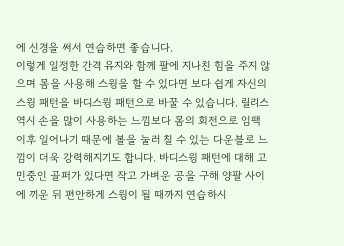에 신경을 써서 연습하면 좋습니다.
이렇게 일정한 간격 유지와 함께 팔에 지나친 힘을 주지 않으며 몸을 사용해 스윙을 할 수 있다면 보다 쉽게 자신의 스윙 패턴을 바디스윙 패턴으로 바꿀 수 있습니다. 릴리스 역시 손을 많이 사용하는 느낌보다 몸의 회전으로 임팩 이후 일어나기 때문에 볼을 눌러 칠 수 있는 다운블로 느낌이 더욱 강력해지기도 합니다. 바디스윙 패턴에 대해 고민중인 골퍼가 있다면 작고 가벼운 공을 구해 양팔 사이에 끼운 뒤 편안하게 스윙이 될 때까지 연습하시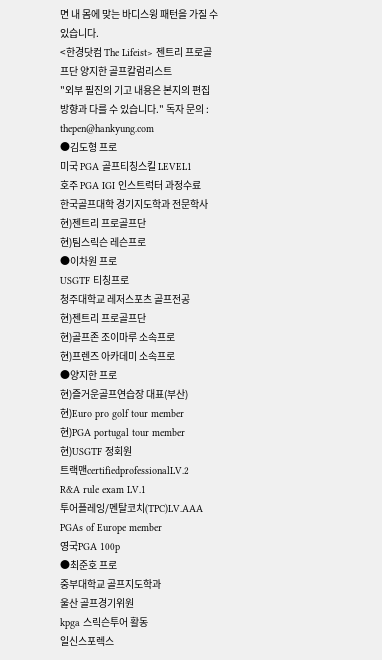면 내 몸에 맞는 바디스윙 패턴을 가질 수 있습니다.
<한경닷컴 The Lifeist> 젠트리 프로골프단 양지한 골프칼럼리스트
"외부 필진의 기고 내용은 본지의 편집 방향과 다를 수 있습니다." 독자 문의 : thepen@hankyung.com
●김도형 프로
미국 PGA 골프티칭스킬 LEVEL1
호주 PGA IGI 인스트럭터 과정수료
한국골프대학 경기지도학과 전문학사
현)젠트리 프로골프단
현)팀스릭슨 레슨프로
●이차원 프로
USGTF 티칭프로
청주대학교 레저스포츠 골프전공
현)젠트리 프로골프단
현)골프존 조이마루 소속프로
현)프렌즈 아카데미 소속프로
●양지한 프로
현)즐거운골프연습장 대표(부산)
현)Euro pro golf tour member
현)PGA portugal tour member
현)USGTF 정회원
트랙맨certifiedprofessionalLV.2
R&A rule exam LV.1
투어플레잉/멘탈코치(TPC)LV.AAA
PGAs of Europe member
영국PGA 100p
●최준호 프로
중부대학교 골프지도학과
울산 골프경기위원
kpga 스릭슨투어 활동
일신스포렉스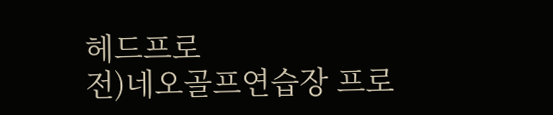헤드프로
전)네오골프연습장 프로